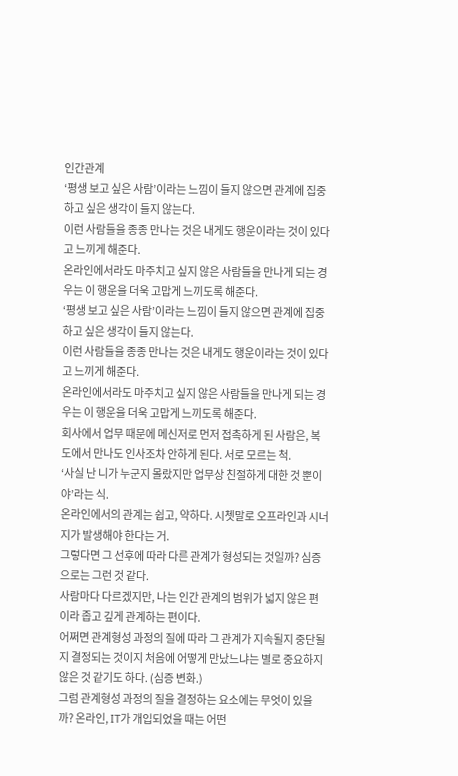인간관계
‘평생 보고 싶은 사람’이라는 느낌이 들지 않으면 관계에 집중하고 싶은 생각이 들지 않는다.
이런 사람들을 종종 만나는 것은 내게도 행운이라는 것이 있다고 느끼게 해준다.
온라인에서라도 마주치고 싶지 않은 사람들을 만나게 되는 경우는 이 행운을 더욱 고맙게 느끼도록 해준다.
‘평생 보고 싶은 사람’이라는 느낌이 들지 않으면 관계에 집중하고 싶은 생각이 들지 않는다.
이런 사람들을 종종 만나는 것은 내게도 행운이라는 것이 있다고 느끼게 해준다.
온라인에서라도 마주치고 싶지 않은 사람들을 만나게 되는 경우는 이 행운을 더욱 고맙게 느끼도록 해준다.
회사에서 업무 때문에 메신저로 먼저 접촉하게 된 사람은, 복도에서 만나도 인사조차 안하게 된다. 서로 모르는 척.
‘사실 난 니가 누군지 몰랐지만 업무상 친절하게 대한 것 뿐이야’라는 식.
온라인에서의 관계는 쉽고, 약하다. 시쳇말로 오프라인과 시너지가 발생해야 한다는 거.
그렇다면 그 선후에 따라 다른 관계가 형성되는 것일까? 심증으로는 그런 것 같다.
사람마다 다르겠지만, 나는 인간 관계의 범위가 넓지 않은 편이라 좁고 깊게 관계하는 편이다.
어쩌면 관계형성 과정의 질에 따라 그 관계가 지속될지 중단될지 결정되는 것이지 처음에 어떻게 만났느냐는 별로 중요하지 않은 것 같기도 하다. (심증 변화.)
그럼 관계형성 과정의 질을 결정하는 요소에는 무엇이 있을까? 온라인, IT가 개입되었을 때는 어떤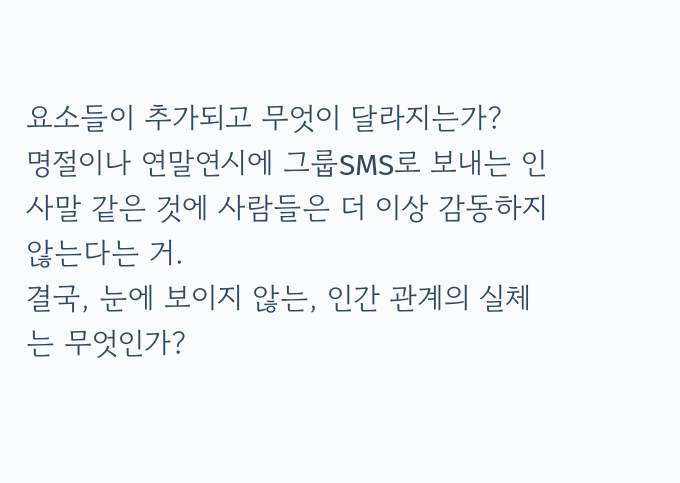요소들이 추가되고 무엇이 달라지는가?
명절이나 연말연시에 그룹SMS로 보내는 인사말 같은 것에 사람들은 더 이상 감동하지 않는다는 거.
결국, 눈에 보이지 않는, 인간 관계의 실체는 무엇인가?